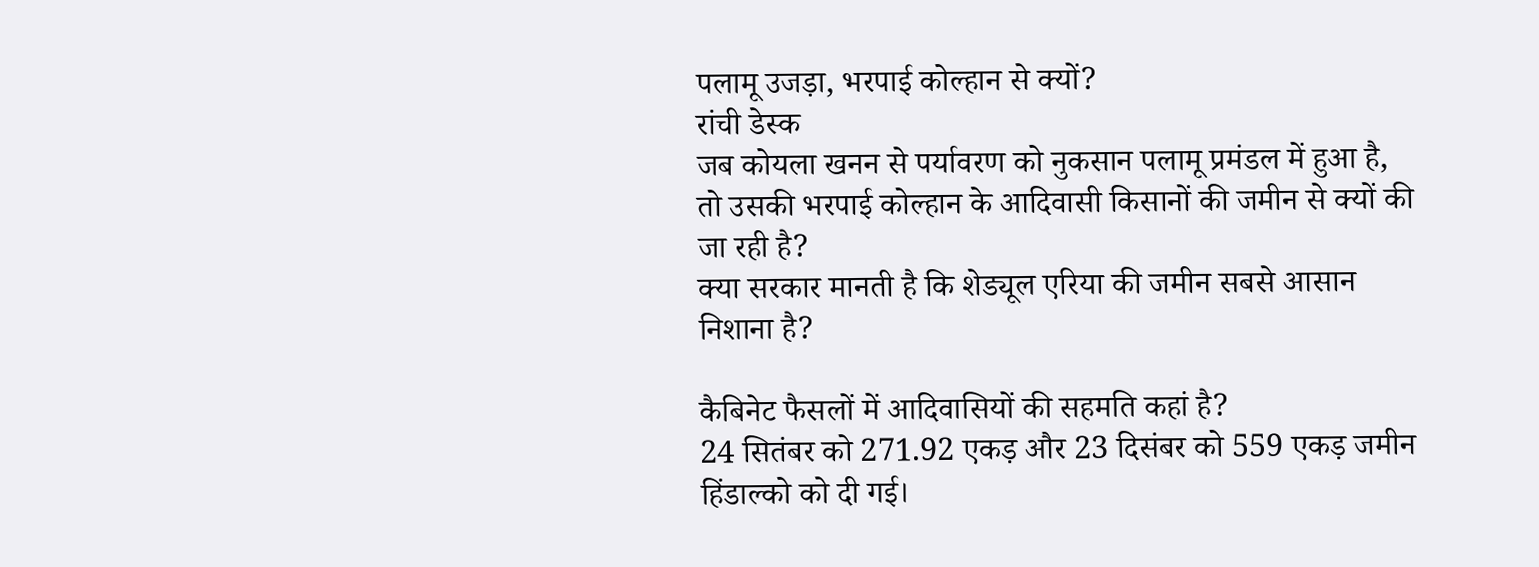पलामू उजड़ा, भरपाई कोल्हान से क्यों?
रांची डेस्क
जब कोयला खनन से पर्यावरण को नुकसान पलामू प्रमंडल में हुआ है, तो उसकी भरपाई कोल्हान के आदिवासी किसानों की जमीन से क्यों की जा रही है?
क्या सरकार मानती है कि शेड्यूल एरिया की जमीन सबसे आसान निशाना है?

कैबिनेट फैसलों में आदिवासियों की सहमति कहां है?
24 सितंबर को 271.92 एकड़ और 23 दिसंबर को 559 एकड़ जमीन हिंडाल्को को दी गई।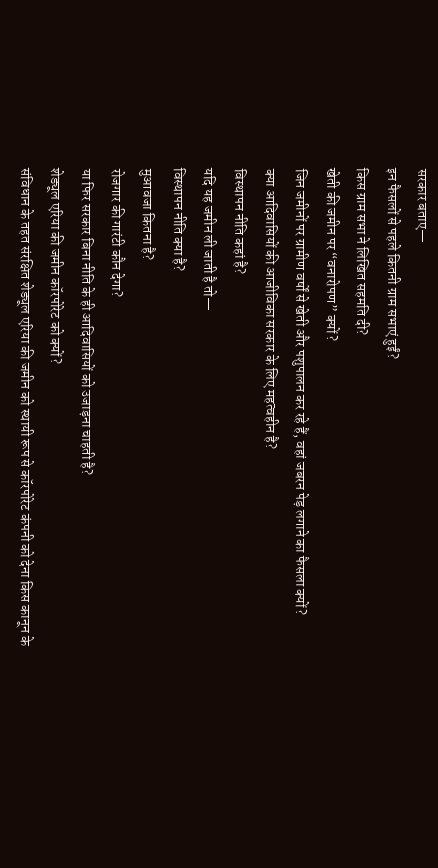सरकार बताए—
इन फैसलों से पहले कितनी ग्राम सभाएं हुईं?
किस ग्राम सभा ने लिखित सहमति दी?
खेती की जमीन पर “वनारोपण” क्यों?
जिन जमीनों पर ग्रामीण वर्षों से खेती और पशुपालन कर रहे हैं, वहां जबरन पेड़ लगाने का फैसला क्यों?
क्या आदिवासियों की आजीविका सरकार के लिए महत्वहीन है?
विस्थापन नीति कहां है?
यदि यह जमीन ली जाती है तो—
विस्थापन नीति क्या है?
मुआवजा कितना है?
रोजगार की गारंटी कौन देगा?
या फिर सरकार बिना नीति के ही आदिवासियों को उजाड़ना चाहती है?
शेड्यूल एरिया की जमीन कॉरपोरेट को क्यों?
संविधान के तहत संरक्षित शेड्यूल एरिया की जमीन को स्थायी रूप से कॉरपोरेट कंपनी को देना किस कानून के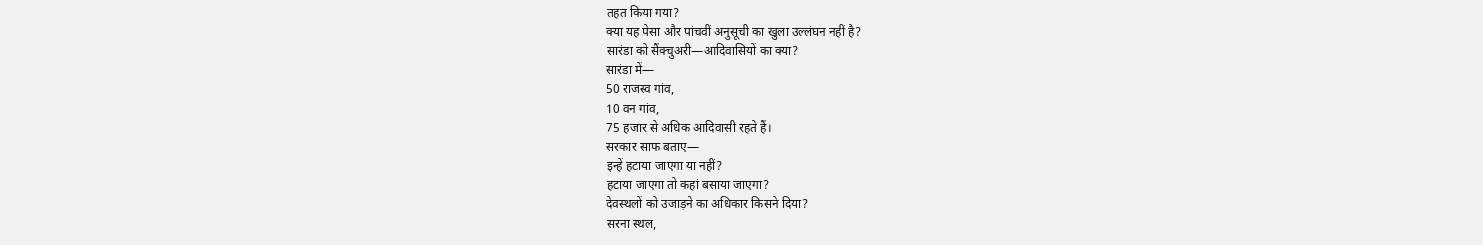तहत किया गया?
क्या यह पेसा और पांचवीं अनुसूची का खुला उल्लंघन नहीं है?
सारंडा को सैंक्चुअरी—आदिवासियों का क्या?
सारंडा में—
50 राजस्व गांव,
10 वन गांव,
75 हजार से अधिक आदिवासी रहते हैं।
सरकार साफ बताए—
इन्हें हटाया जाएगा या नहीं?
हटाया जाएगा तो कहां बसाया जाएगा?
देवस्थलों को उजाड़ने का अधिकार किसने दिया?
सरना स्थल,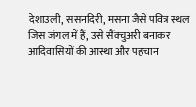देशाउली, ससनदिरी, मसना जैसे पवित्र स्थल जिस जंगल में हैं, उसे सैंक्चुअरी बनाकर
आदिवासियों की आस्था और पहचान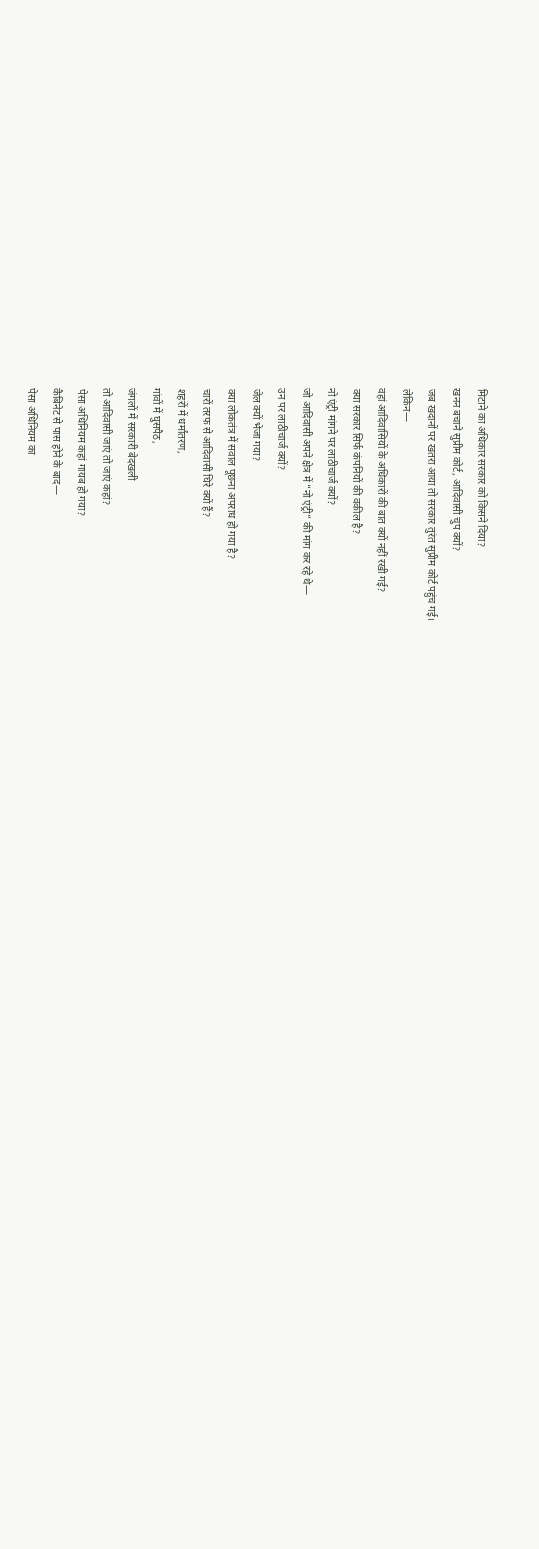मिटाने का अधिकार सरकार को किसने दिया?
खनन बचाने सुप्रीम कोर्ट, आदिवासी चुप क्यों?
जब खदानों पर खतरा आया तो सरकार तुरंत सुप्रीम कोर्ट पहुंच गई।
लेकिन—
वहां आदिवासियों के अधिकारों की बात क्यों नहीं रखी गई?
क्या सरकार सिर्फ कंपनियों की वकील है?
नो एंट्री मांगने पर लाठीचार्ज क्यों?
जो आदिवासी अपने क्षेत्र में “नो एंट्री” की मांग कर रहे थे—
उन पर लाठीचार्ज क्यों?
जेल क्यों भेजा गया?
क्या लोकतंत्र में सवाल पूछना अपराध हो गया है?
चारों तरफ से आदिवासी घिरे क्यों हैं?
शहरों में धर्मांतरण,
गांवों में घुसपैठ,
जंगलों में सरकारी बेदखली
तो आदिवासी जाएं तो जाएं कहां?
पेसा अधिनियम कहां गायब हो गया?
कैबिनेट से पास होने के बाद—
पेसा अधिनियम का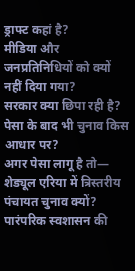ड्राफ्ट कहां है?
मीडिया और जनप्रतिनिधियों को क्यों नहीं दिया गया?
सरकार क्या छिपा रही है?
पेसा के बाद भी चुनाव किस आधार पर?
अगर पेसा लागू है तो—
शेड्यूल एरिया में त्रिस्तरीय पंचायत चुनाव क्यों?
पारंपरिक स्वशासन की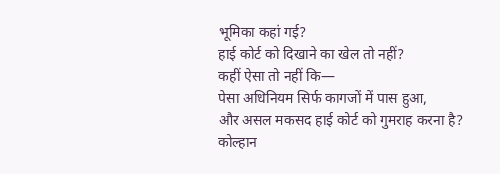भूमिका कहां गई?
हाई कोर्ट को दिखाने का खेल तो नहीं?
कहीं ऐसा तो नहीं कि—
पेसा अधिनियम सिर्फ कागजों में पास हुआ,
और असल मकसद हाई कोर्ट को गुमराह करना है?
कोल्हान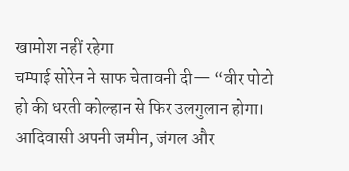खामोश नहीं रहेगा
चम्पाई सोरेन ने साफ चेतावनी दी— “वीर पोटो हो की धरती कोल्हान से फिर उलगुलान होगा।
आदिवासी अपनी जमीन, जंगल और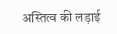अस्तित्व की लड़ाई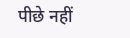पीछे नहीं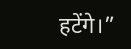हटेंगे।”